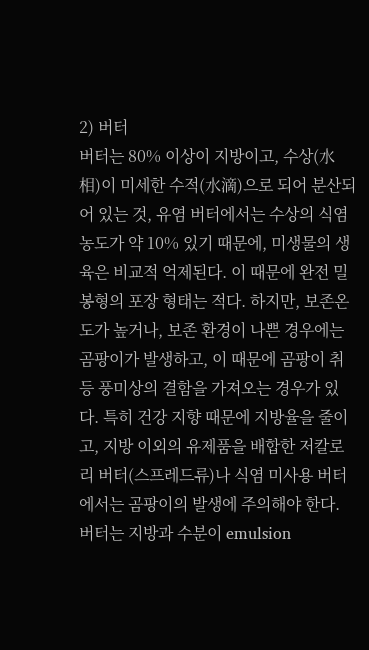2) 버터
버터는 80% 이상이 지방이고, 수상(水相)이 미세한 수적(水滴)으로 되어 분산되어 있는 것, 유염 버터에서는 수상의 식염 농도가 약 10% 있기 때문에, 미생물의 생육은 비교적 억제된다. 이 때문에 완전 밀봉형의 포장 형태는 적다. 하지만, 보존온도가 높거나, 보존 환경이 나쁜 경우에는 곰팡이가 발생하고, 이 때문에 곰팡이 취 등 풍미상의 결함을 가져오는 경우가 있다. 특히 건강 지향 때문에 지방율을 줄이고, 지방 이외의 유제품을 배합한 저칼로리 버터(스프레드류)나 식염 미사용 버터에서는 곰팡이의 발생에 주의해야 한다.
버터는 지방과 수분이 emulsion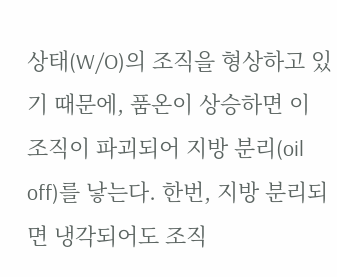상태(W/O)의 조직을 형상하고 있기 때문에, 품온이 상승하면 이 조직이 파괴되어 지방 분리(oil off)를 낳는다. 한번, 지방 분리되면 냉각되어도 조직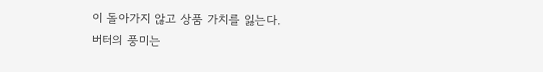이 돌아가지 않고 상품 가치를 잃는다.
버터의 풍미는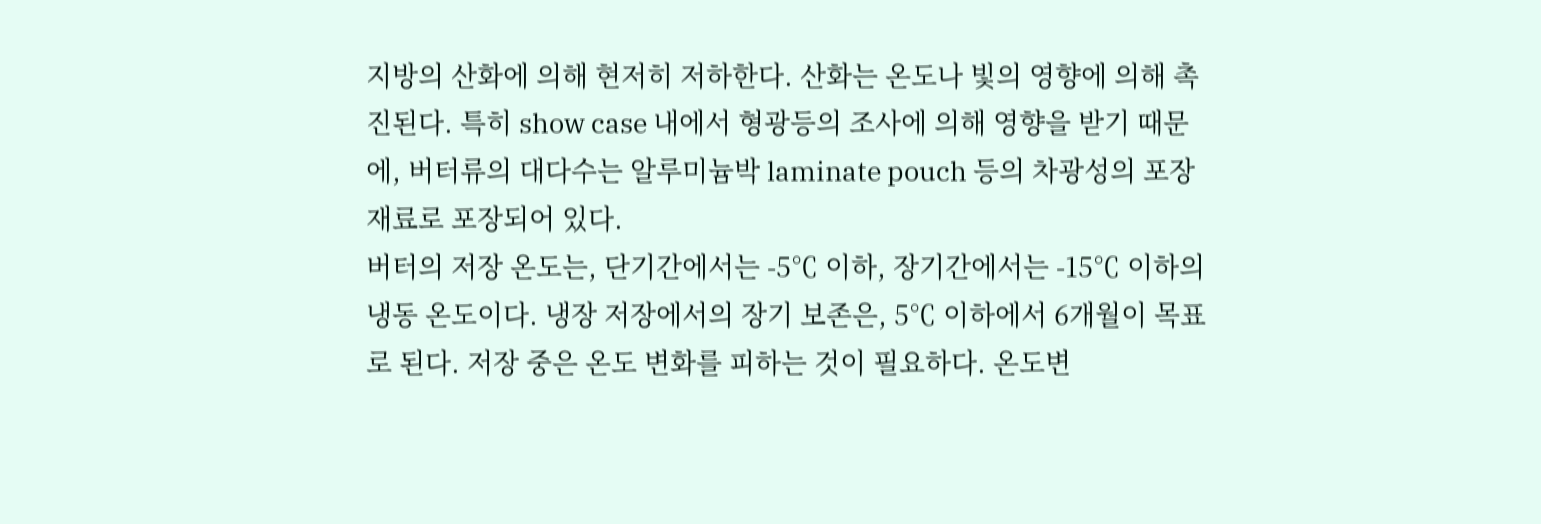지방의 산화에 의해 현저히 저하한다. 산화는 온도나 빛의 영향에 의해 촉진된다. 특히 show case 내에서 형광등의 조사에 의해 영향을 받기 때문에, 버터류의 대다수는 알루미늄박 laminate pouch 등의 차광성의 포장재료로 포장되어 있다.
버터의 저장 온도는, 단기간에서는 -5℃ 이하, 장기간에서는 -15℃ 이하의 냉동 온도이다. 냉장 저장에서의 장기 보존은, 5℃ 이하에서 6개월이 목표로 된다. 저장 중은 온도 변화를 피하는 것이 필요하다. 온도변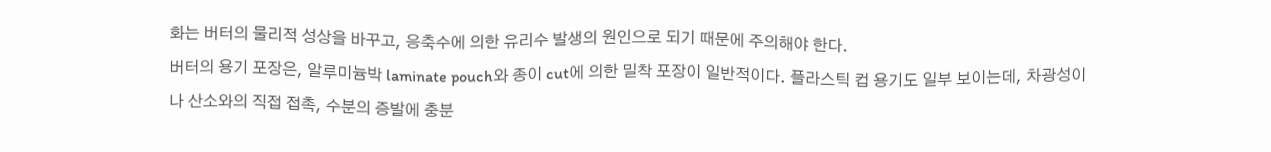화는 버터의 물리적 성상을 바꾸고, 응축수에 의한 유리수 발생의 원인으로 되기 때문에 주의해야 한다.
버터의 용기 포장은, 알루미늄박 laminate pouch와 종이 cut에 의한 밀착 포장이 일반적이다. 플라스틱 컵 용기도 일부 보이는데, 차광성이나 산소와의 직접 접촉, 수분의 증발에 충분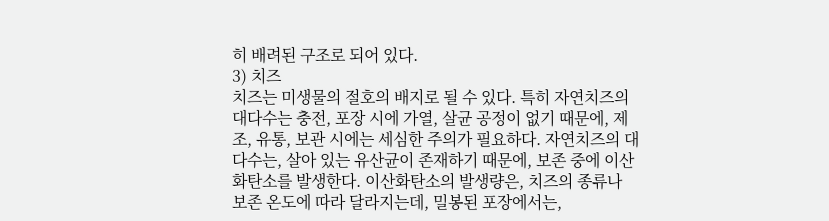히 배려된 구조로 되어 있다.
3) 치즈
치즈는 미생물의 절호의 배지로 될 수 있다. 특히 자연치즈의 대다수는 충전, 포장 시에 가열, 살균 공정이 없기 때문에, 제조, 유통, 보관 시에는 세심한 주의가 필요하다. 자연치즈의 대다수는, 살아 있는 유산균이 존재하기 때문에, 보존 중에 이산화탄소를 발생한다. 이산화탄소의 발생량은, 치즈의 종류나 보존 온도에 따라 달라지는데, 밀봉된 포장에서는,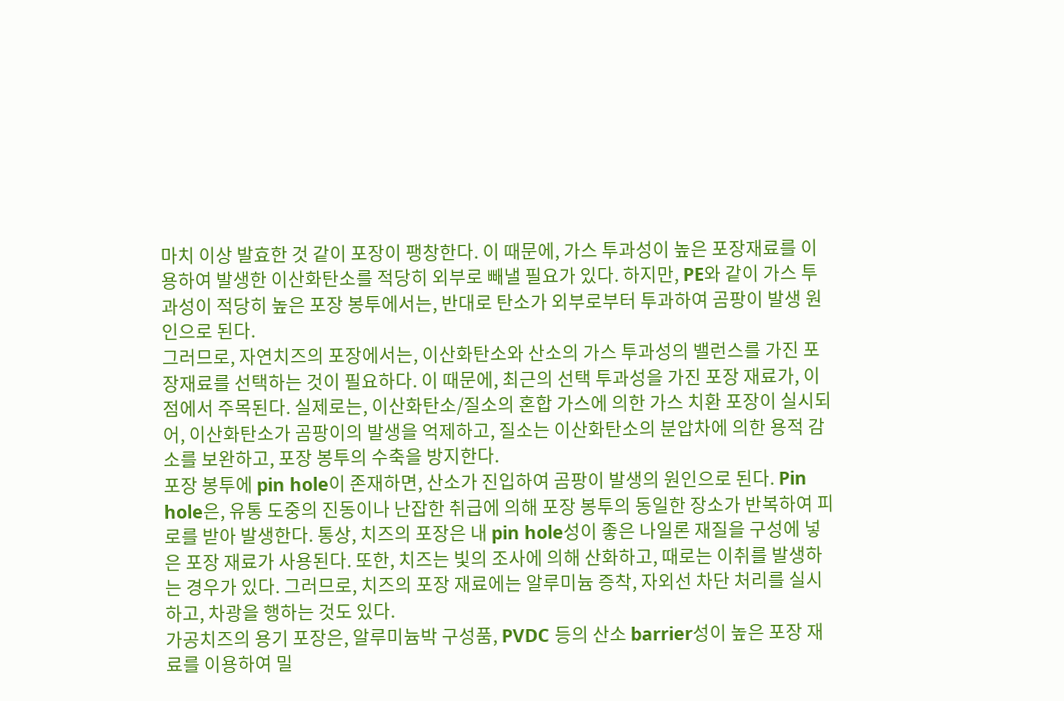마치 이상 발효한 것 같이 포장이 팽창한다. 이 때문에, 가스 투과성이 높은 포장재료를 이용하여 발생한 이산화탄소를 적당히 외부로 빼낼 필요가 있다. 하지만, PE와 같이 가스 투과성이 적당히 높은 포장 봉투에서는, 반대로 탄소가 외부로부터 투과하여 곰팡이 발생 원인으로 된다.
그러므로, 자연치즈의 포장에서는, 이산화탄소와 산소의 가스 투과성의 밸런스를 가진 포장재료를 선택하는 것이 필요하다. 이 때문에, 최근의 선택 투과성을 가진 포장 재료가, 이 점에서 주목된다. 실제로는, 이산화탄소/질소의 혼합 가스에 의한 가스 치환 포장이 실시되어, 이산화탄소가 곰팡이의 발생을 억제하고, 질소는 이산화탄소의 분압차에 의한 용적 감소를 보완하고, 포장 봉투의 수축을 방지한다.
포장 봉투에 pin hole이 존재하면, 산소가 진입하여 곰팡이 발생의 원인으로 된다. Pin hole은, 유통 도중의 진동이나 난잡한 취급에 의해 포장 봉투의 동일한 장소가 반복하여 피로를 받아 발생한다. 통상, 치즈의 포장은 내 pin hole성이 좋은 나일론 재질을 구성에 넣은 포장 재료가 사용된다. 또한, 치즈는 빛의 조사에 의해 산화하고, 때로는 이취를 발생하는 경우가 있다. 그러므로, 치즈의 포장 재료에는 알루미늄 증착, 자외선 차단 처리를 실시하고, 차광을 행하는 것도 있다.
가공치즈의 용기 포장은, 알루미늄박 구성품, PVDC 등의 산소 barrier성이 높은 포장 재료를 이용하여 밀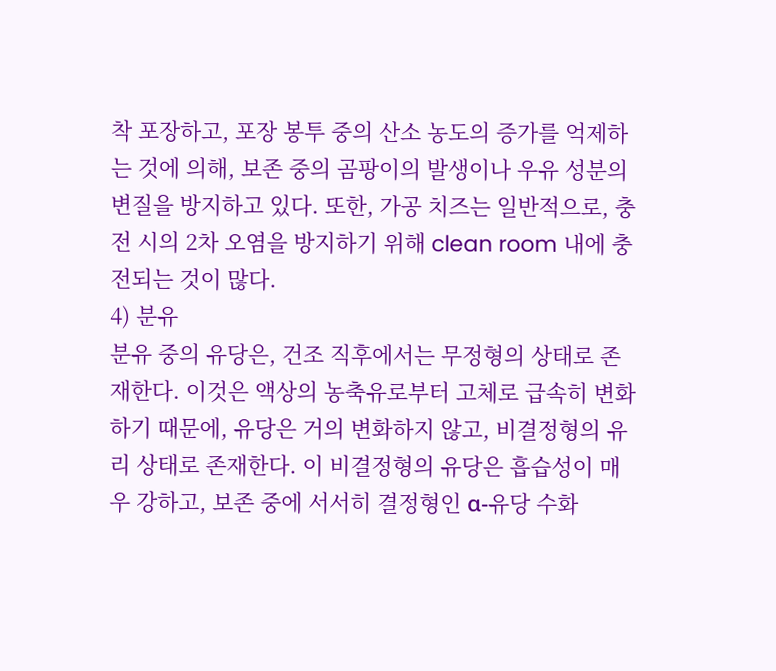착 포장하고, 포장 봉투 중의 산소 농도의 증가를 억제하는 것에 의해, 보존 중의 곰팡이의 발생이나 우유 성분의 변질을 방지하고 있다. 또한, 가공 치즈는 일반적으로, 충전 시의 2차 오염을 방지하기 위해 clean room 내에 충전되는 것이 많다.
4) 분유
분유 중의 유당은, 건조 직후에서는 무정형의 상태로 존재한다. 이것은 액상의 농축유로부터 고체로 급속히 변화하기 때문에, 유당은 거의 변화하지 않고, 비결정형의 유리 상태로 존재한다. 이 비결정형의 유당은 흡습성이 매우 강하고, 보존 중에 서서히 결정형인 α-유당 수화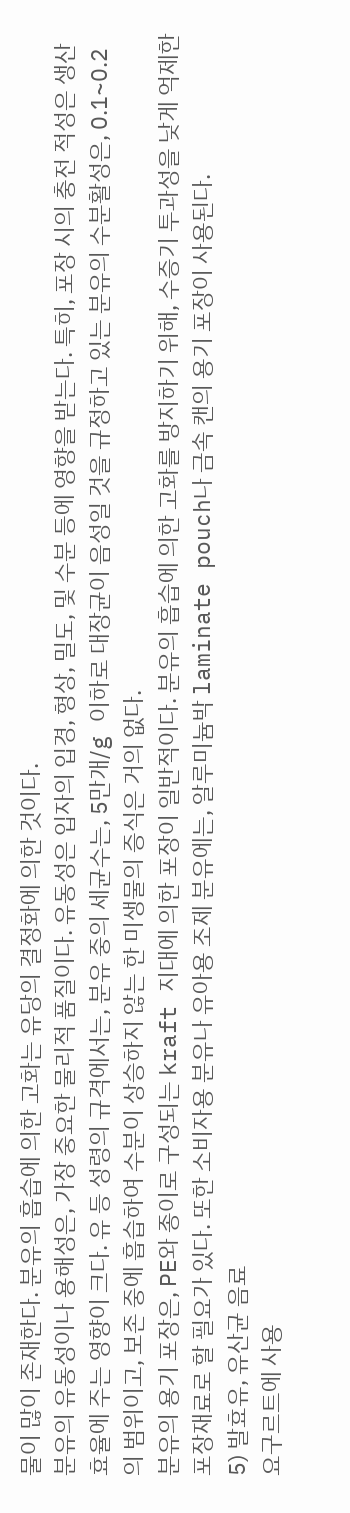물이 많이 존재한다. 분유의 흡습에 의한 고화는 유당의 결정화에 의한 것이다.
분유의 유동성이나 용해성은, 가장 중요한 물리적 품질이다. 유동성은 입자의 입경, 형상, 밀도, 및 수분 등에 영향을 받는다. 특히, 포장 시의 충전 적성은 생산 효율에 주는 영향이 크다. 유 등 성령의 규격에서는, 분유 중의 세균수는, 5만개/g 이하로 대장균이 음성일 것을 규정하고 있는 분유의 수분활성은, 0.1~0.2의 범위이고, 보존 중에 흡습하여 수분이 상승하지 않는 한 미생물의 증식은 거의 없다.
분유의 용기 포장은, PE와 종이로 구성되는 kraft 지대에 의한 포장이 일반적이다. 분유의 흡습에 의한 고화를 방지하기 위해, 수증기 투과성을 낮게 억제한 포장재료로 할 필요가 있다. 또한 소비자용 분유나 유아용 조제 분유에는, 알루미늄박 laminate pouch나 금속 캔의 용기 포장이 사용된다.
5) 발효유, 유산균 음료
요구르트에 사용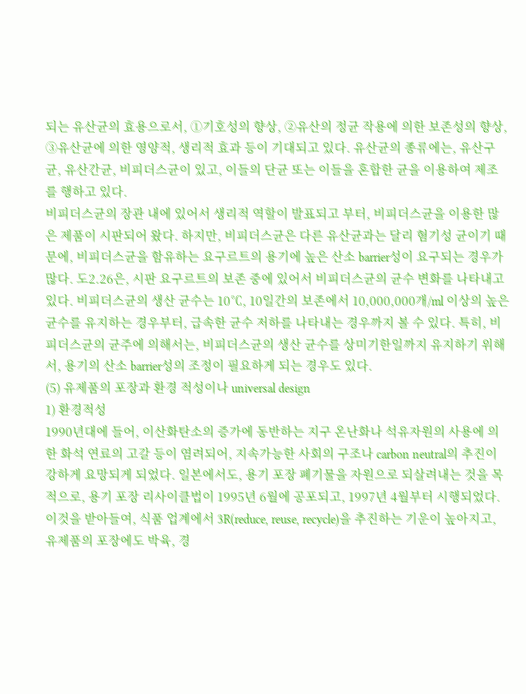되는 유산균의 효용으로서, ①기호성의 향상, ②유산의 정균 작용에 의한 보존성의 향상, ③유산균에 의한 영양적, 생리적 효과 등이 기대되고 있다. 유산균의 종류에는, 유산구균, 유산간균, 비피더스균이 있고, 이들의 단균 또는 이들을 혼합한 균을 이용하여 제조를 행하고 있다.
비피더스균의 장관 내에 있어서 생리적 역할이 발표되고 부터, 비피더스균을 이용한 많은 제품이 시판되어 왔다. 하지만, 비피더스균은 다른 유산균과는 달리 혐기성 균이기 때문에, 비피더스균을 함유하는 요구르트의 용기에 높은 산소 barrier성이 요구되는 경우가 많다. 도2.26은, 시판 요구르트의 보존 중에 있어서 비피더스균의 균수 변화를 나타내고 있다. 비피더스균의 생산 균수는 10℃, 10일간의 보존에서 10,000,000개/ml 이상의 높은 균수를 유지하는 경우부터, 급속한 균수 저하를 나타내는 경우까지 볼 수 있다. 특히, 비피더스균의 균주에 의해서는, 비피더스균의 생산 균수를 상미기한일까지 유지하기 위해서, 용기의 산소 barrier성의 조정이 필요하게 되는 경우도 있다.
(5) 유제품의 포장과 환경 적성이나 universal design
1) 환경적성
1990년대에 들어, 이산화탄소의 증가에 동반하는 지구 온난화나 석유자원의 사용에 의한 화석 연료의 고갈 등이 염려되어, 지속가능한 사회의 구조나 carbon neutral의 추진이 강하게 요망되게 되었다. 일본에서도, 용기 포장 폐기물을 자원으로 되살려내는 것을 목적으로, 용기 포장 리사이클법이 1995년 6월에 공포되고, 1997년 4월부터 시행되었다. 이것을 받아들여, 식품 업계에서 3R(reduce, reuse, recycle)을 추진하는 기운이 높아지고, 유제품의 포장에도 박육, 경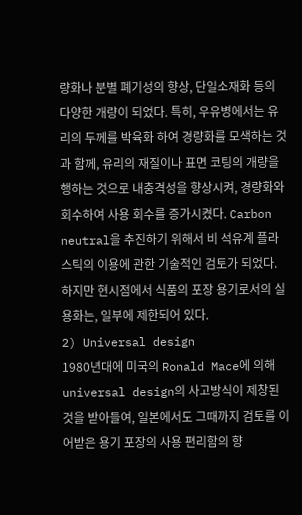량화나 분별 폐기성의 향상, 단일소재화 등의 다양한 개량이 되었다. 특히, 우유병에서는 유리의 두께를 박육화 하여 경량화를 모색하는 것과 함께, 유리의 재질이나 표면 코팅의 개량을 행하는 것으로 내충격성을 향상시켜, 경량화와 회수하여 사용 회수를 증가시켰다. Carbon neutral을 추진하기 위해서 비 석유계 플라스틱의 이용에 관한 기술적인 검토가 되었다. 하지만 현시점에서 식품의 포장 용기로서의 실용화는, 일부에 제한되어 있다.
2) Universal design
1980년대에 미국의 Ronald Mace에 의해 universal design의 사고방식이 제창된 것을 받아들여, 일본에서도 그때까지 검토를 이어받은 용기 포장의 사용 편리함의 향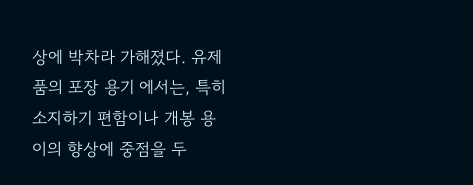상에 박차라 가해졌다. 유제품의 포장 용기 에서는, 특히 소지하기 편함이나 개봉 용이의 향상에 중점을 두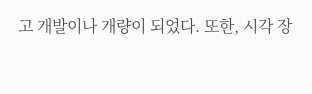고 개발이나 개량이 되었다. 또한, 시각 장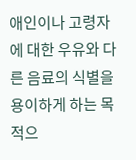애인이나 고령자에 대한 우유와 다른 음료의 식별을 용이하게 하는 목적으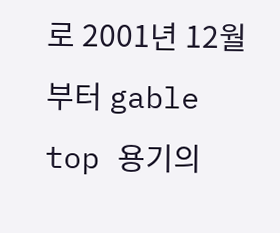로 2001년 12월부터 gable top 용기의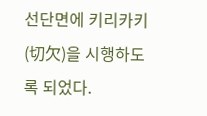선단면에 키리카키(切欠)을 시행하도록 되었다.